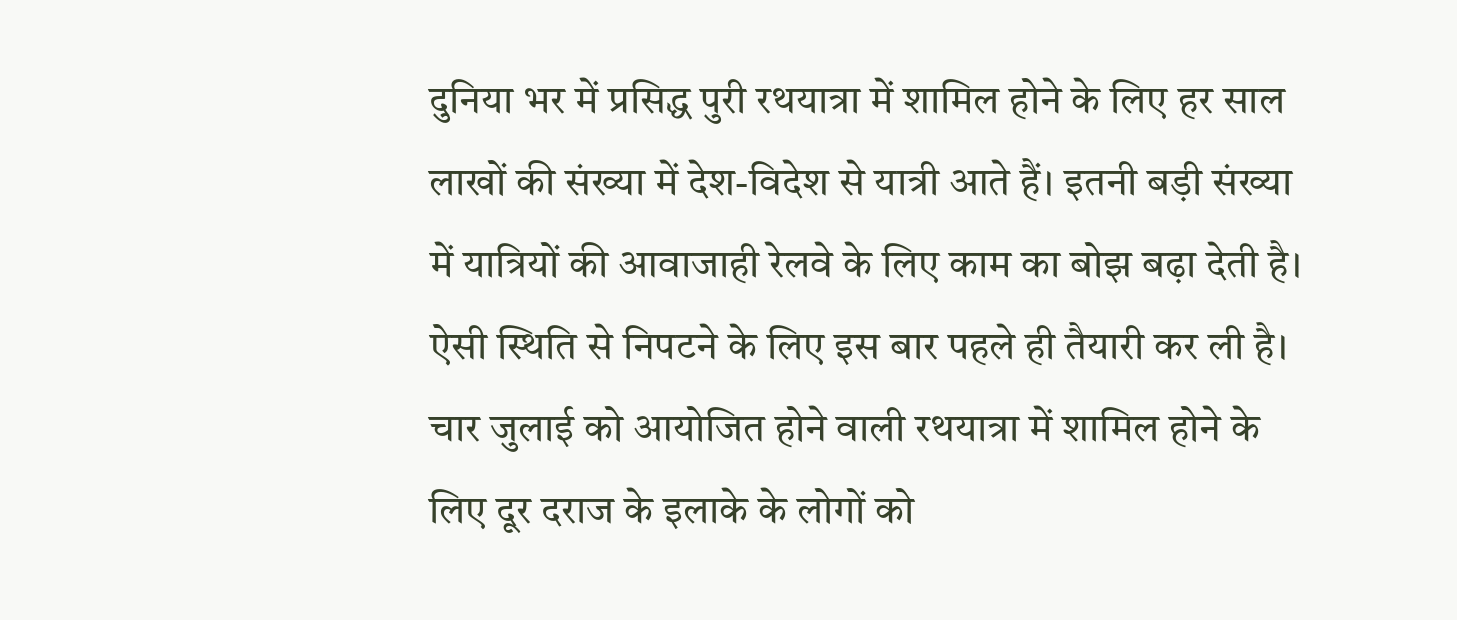दुनिया भर में प्रसिद्ध पुरी रथयात्रा में शामिल होने के लिए हर साल लाखों की संख्या में देश-विदेश से यात्री आते हैं। इतनी बड़ी संख्या में यात्रियों की आवाजाही रेलवे के लिए काम का बोझ बढ़ा देती है। ऐसी स्थिति से निपटने के लिए इस बार पहले ही तैयारी कर ली है। चार जुलाई को आयोजित होने वाली रथयात्रा में शामिल होने के लिए दूर दराज के इलाके के लोगों को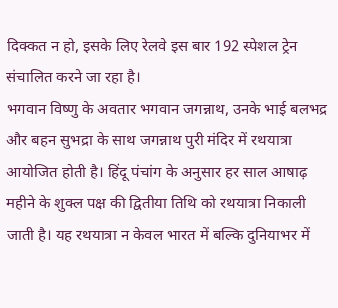दिक्कत न हो, इसके लिए रेलवे इस बार 192 स्पेशल ट्रेन संचालित करने जा रहा है।
भगवान विष्णु के अवतार भगवान जगन्नाथ, उनके भाई बलभद्र और बहन सुभद्रा के साथ जगन्नाथ पुरी मंदिर में रथयात्रा आयोजित होती है। हिंदू पंचांग के अनुसार हर साल आषाढ़ महीने के शुक्ल पक्ष की द्वितीया तिथि को रथयात्रा निकाली जाती है। यह रथयात्रा न केवल भारत में बल्कि दुनियाभर में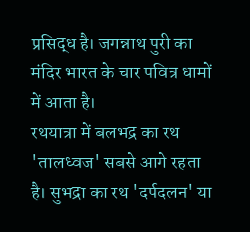प्रसिद्ध है। जगन्नाथ पुरी का मंदिर भारत के चार पवित्र धामों में आता है।
रथयात्रा में बलभद्र का रथ 'तालध्वज' सबसे आगे रहता है। सुभद्रा का रथ 'दर्पदलन' या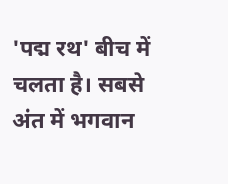'पद्म रथ' बीच में चलता है। सबसे अंत में भगवान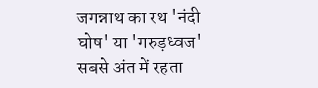जगन्नाथ का रथ 'नंदी घोष' या 'गरुड़ध्वज' सबसे अंत में रहता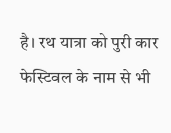है। रथ यात्रा को पुरी कार फेस्टिवल के नाम से भी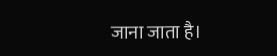जाना जाता है।